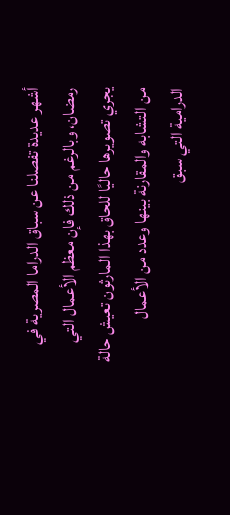أشهر عديدة تفصلنا عن سباق الدراما المصرية في رمضان، وبالرغم من ذلك فإن معظم الأعمال التي يجري تصويرها حاليًا للحاق بهذا المارثون تعيش حالة من التشابه والمقارنة بينها وعدد من الأعمال الدرامية التي سبق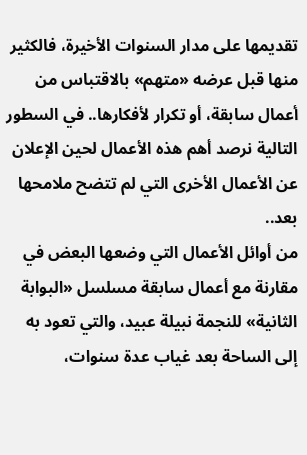تقديمها على مدار السنوات الأخيرة، فالكثير منها قبل عرضه «متهم» بالاقتباس من أعمال سابقة، أو تكرار لأفكارها.. في السطور التالية نرصد أهم هذه الأعمال لحين الإعلان عن الأعمال الأخرى التي لم تتضح ملامحها بعد..
من أوائل الأعمال التي وضعها البعض في مقارنة مع أعمال سابقة مسلسل «البوابة الثانية» للنجمة نبيلة عبيد، والتي تعود به إلى الساحة بعد غياب عدة سنوات،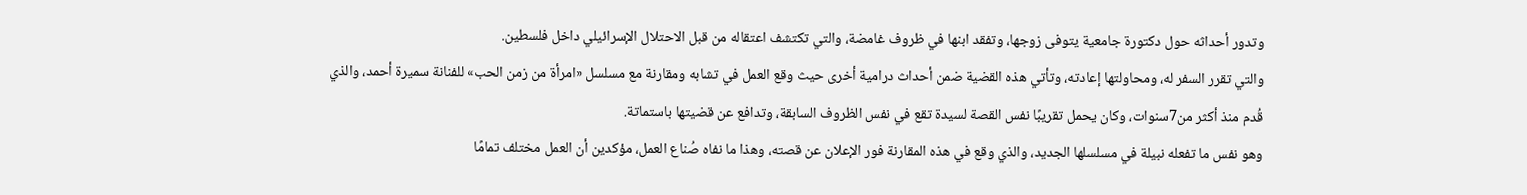وتدور أحداثه حول دكتورة جامعية يتوفى زوجها، وتفقد ابنها في ظروف غامضة، والتي تكتشف اعتقاله من قبل الاحتلال الإسرائيلي داخل فلسطين.
والتي تقرر السفر له، ومحاولتها إعادته، وتأتي هذه القضية ضمن أحداث درامية أخرى حيث وقع العمل في تشابه ومقارنة مع مسلسل «امرأة من زمن الحب» للفنانة سميرة أحمد، والذي قُدم منذ أكثر من7سنوات، وكان يحمل تقريبًا نفس القصة لسيدة تقع في نفس الظروف السابقة، وتدافع عن قضيتها باستماتة.
وهو نفس ما تفعله نبيلة في مسلسلها الجديد، والذي وقع في هذه المقارنة فور الإعلان عن قصته، وهذا ما نفاه صُناع العمل، مؤكدين أن العمل مختلف تمامًا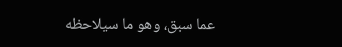عما سبق، وهو ما سيلاحظه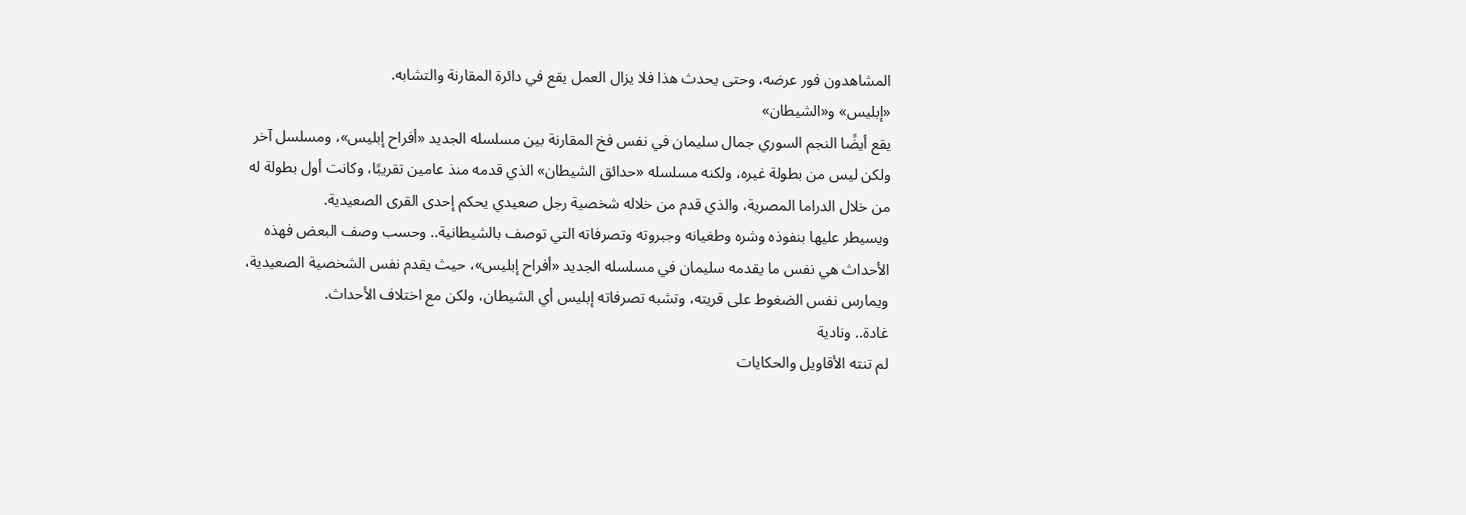المشاهدون فور عرضه، وحتى يحدث هذا فلا يزال العمل يقع في دائرة المقارنة والتشابه.
«إبليس» و«الشيطان»
يقع أيضًا النجم السوري جمال سليمان في نفس فخ المقارنة بين مسلسله الجديد «أفراح إبليس»، ومسلسل آخر ولكن ليس من بطولة غيره، ولكنه مسلسله «حدائق الشيطان» الذي قدمه منذ عامين تقريبًا، وكانت أول بطولة له من خلال الدراما المصرية، والذي قدم من خلاله شخصية رجل صعيدي يحكم إحدى القرى الصعيدية.
ويسيطر عليها بنفوذه وشره وطغيانه وجبروته وتصرفاته التي توصف بالشيطانية.. وحسب وصف البعض فهذه الأحداث هي نفس ما يقدمه سليمان في مسلسله الجديد «أفراح إبليس»، حيث يقدم نفس الشخصية الصعيدية، ويمارس نفس الضغوط على قريته، وتشبه تصرفاته إبليس أي الشيطان، ولكن مع اختلاف الأحداث.
غادة.. ونادية
لم تنته الأقاويل والحكايات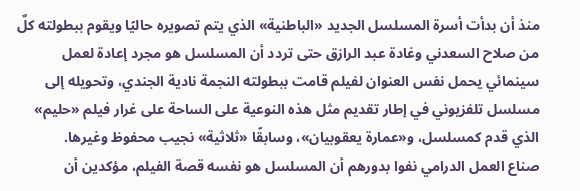منذ أن بدأت أسرة المسلسل الجديد «الباطنية» الذي يتم تصويره حاليًا ويقوم ببطولته كلٌ من صلاح السعدني وغادة عبد الرازق حتى تردد أن المسلسل هو مجرد إعادة لعمل سينمائي يحمل نفس العنوان لفيلم قامت ببطولته النجمة نادية الجندي، وتحويله إلى مسلسل تلفزيوني في إطار تقديم مثل هذه النوعية على الساحة على غرار فيلم «حليم» الذي قدم كمسلسل، و«عمارة يعقوبيان»، وسابقًا «ثلاثية» نجيب محفوظ وغيرها.
صناع العمل الدرامي نفوا بدورهم أن المسلسل هو نفسه قصة الفيلم، مؤكدين أن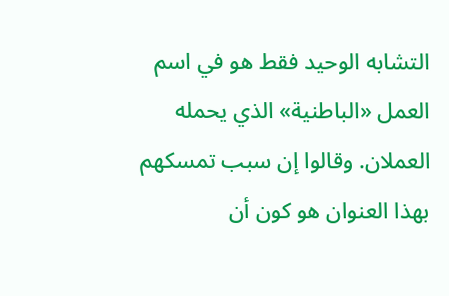التشابه الوحيد فقط هو في اسم العمل «الباطنية» الذي يحمله العملان. وقالوا إن سبب تمسكهم بهذا العنوان هو كون أن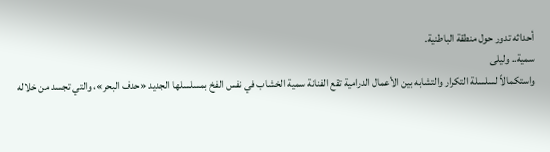أحداثه تدور حول منطقة الباطنية.
سمية.. وليلى
واستكمالاً لسلسلة التكرار والتشابه بين الأعمال الدرامية تقع الفنانة سمية الخشاب في نفس الفخ بمسلسلها الجديد «حدف البحر»، والتي تجسد من خلاله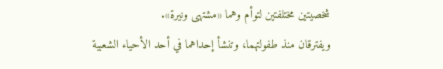شخصيتين مختلفتين لتوأم وهما «مشتهى ونيرة».
ويفترقان منذ طفولتهما، وتنشأ إحداهما في أحد الأحياء الشعبية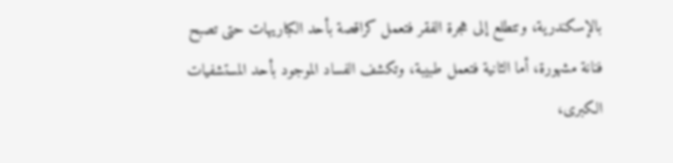بالإسكندرية، وتتطلع إلى هجرة الفقر فتعمل كراقصة بأحد الكباريهات حتى تصبح فنانة مشهورة، أما الثانية فتعمل طبيبة، وتكشف الفساد الموجود بأحد المستشفيات الكبرى،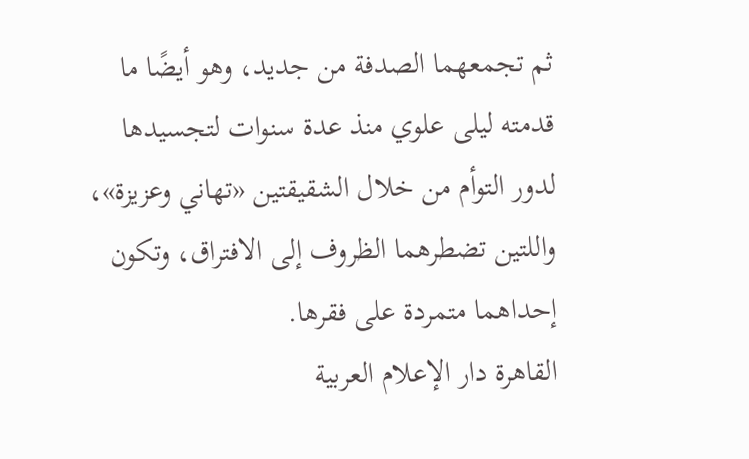ثم تجمعهما الصدفة من جديد، وهو أيضًا ما قدمته ليلى علوي منذ عدة سنوات لتجسيدها لدور التوأم من خلال الشقيقتين «تهاني وعزيزة»، واللتين تضطرهما الظروف إلى الافتراق، وتكون إحداهما متمردة على فقرها.
القاهرة دار الإعلام العربية